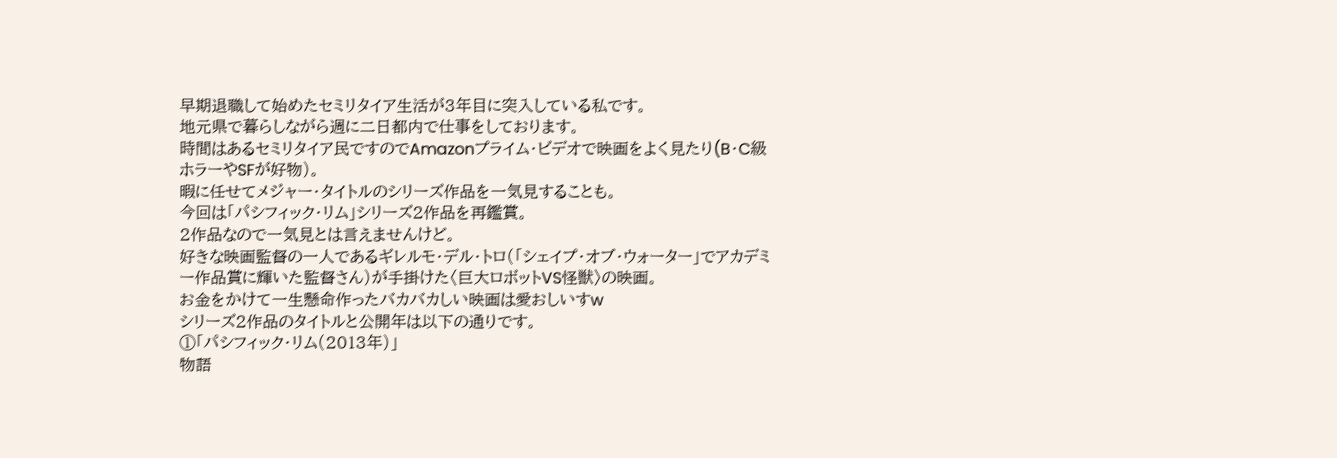早期退職して始めたセミリタイア生活が3年目に突入している私です。
地元県で暮らしながら週に二日都内で仕事をしております。
時間はあるセミリタイア民ですのでAmazonプライム・ビデオで映画をよく見たり(B・C級ホラーやSFが好物)。
暇に任せてメジャー・タイトルのシリーズ作品を一気見することも。
今回は「パシフィック・リム」シリーズ2作品を再鑑賞。
2作品なので一気見とは言えませんけど。
好きな映画監督の一人であるギレルモ・デル・トロ(「シェイプ・オブ・ウォーター」でアカデミー作品賞に輝いた監督さん)が手掛けた〈巨大ロボットVS怪獣〉の映画。
お金をかけて一生懸命作ったバカバカしい映画は愛おしいすw
シリーズ2作品のタイトルと公開年は以下の通りです。
①「パシフィック・リム(2013年)」
物語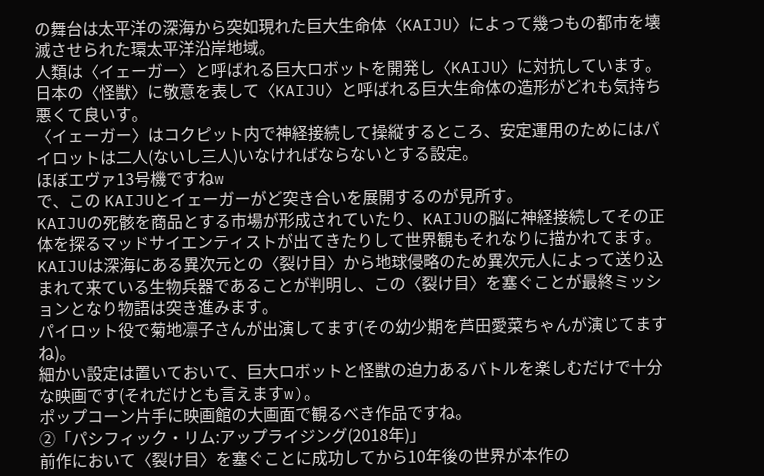の舞台は太平洋の深海から突如現れた巨大生命体〈KAIJU〉によって幾つもの都市を壊滅させられた環太平洋沿岸地域。
人類は〈イェーガー〉と呼ばれる巨大ロボットを開発し〈KAIJU〉に対抗しています。
日本の〈怪獣〉に敬意を表して〈KAIJU〉と呼ばれる巨大生命体の造形がどれも気持ち悪くて良いす。
〈イェーガー〉はコクピット内で神経接続して操縦するところ、安定運用のためにはパイロットは二人(ないし三人)いなければならないとする設定。
ほぼエヴァ13号機ですねw
で、この KAIJUとイェーガーがど突き合いを展開するのが見所す。
KAIJUの死骸を商品とする市場が形成されていたり、KAIJUの脳に神経接続してその正体を探るマッドサイエンティストが出てきたりして世界観もそれなりに描かれてます。
KAIJUは深海にある異次元との〈裂け目〉から地球侵略のため異次元人によって送り込まれて来ている生物兵器であることが判明し、この〈裂け目〉を塞ぐことが最終ミッションとなり物語は突き進みます。
パイロット役で菊地凛子さんが出演してます(その幼少期を芦田愛菜ちゃんが演じてますね)。
細かい設定は置いておいて、巨大ロボットと怪獣の迫力あるバトルを楽しむだけで十分な映画です(それだけとも言えますw)。
ポップコーン片手に映画館の大画面で観るべき作品ですね。
②「パシフィック・リム:アップライジング(2018年)」
前作において〈裂け目〉を塞ぐことに成功してから10年後の世界が本作の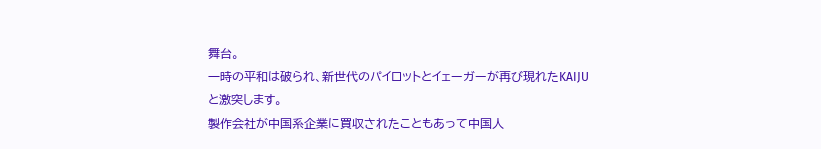舞台。
一時の平和は破られ、新世代のパイロットとイェーガーが再び現れたKAIJUと激突します。
製作会社が中国系企業に買収されたこともあって中国人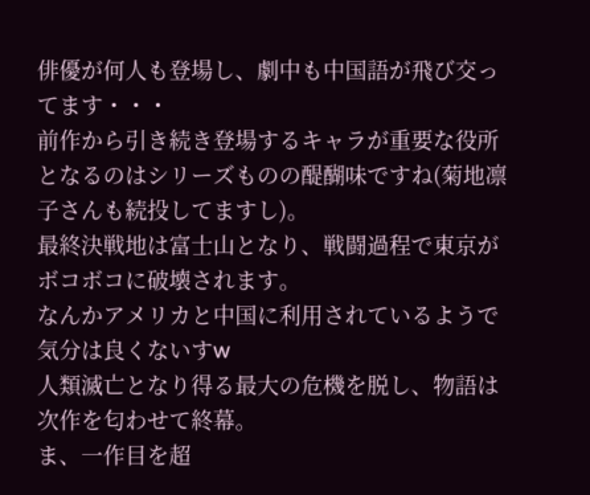俳優が何人も登場し、劇中も中国語が飛び交ってます・・・
前作から引き続き登場するキャラが重要な役所となるのはシリーズものの醍醐味ですね(菊地凛子さんも続投してますし)。
最終決戦地は富士山となり、戦闘過程で東京がボコボコに破壊されます。
なんかアメリカと中国に利用されているようで気分は良くないすw
人類滅亡となり得る最大の危機を脱し、物語は次作を匂わせて終幕。
ま、一作目を超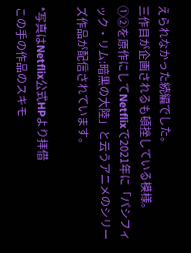えられなかった続編でした。
三作目が企画されるも頓挫している模様。
①②を原作にしてNetflixで2021年に「パシフィック・リム:暗黒の大陸」と云うアニメのシリーズ作品が配信されています。

*写真はNetflix公式HPより拝借
この手の作品のスキモ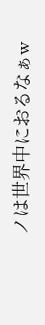ノは世界中におるなぁw